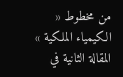من مخطوط « الكيمياء الملكية »
المقالة الثانية في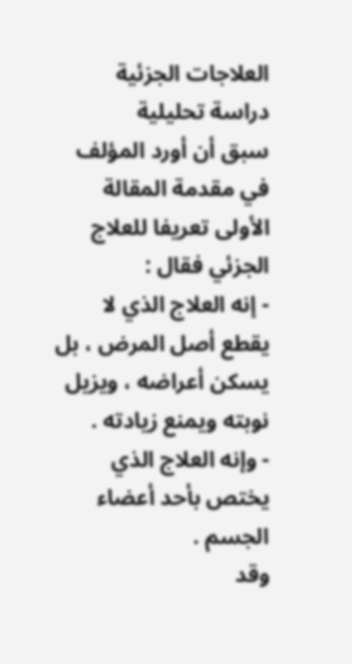العلاجات الجزئية
دراسة تحليلية
سبق أن أورد المؤلف في مقدمة المقالة الأولى تعريفا للعلاج الجزئي فقال :
- إنه العلاج الذي لا يقطع أصل المرض ، بل يسكن أعراضه ، ويزيل نوبته ويمنع زيادته .
- وإنه العلاج الذي يختص بأحد أعضاء الجسم .
وقد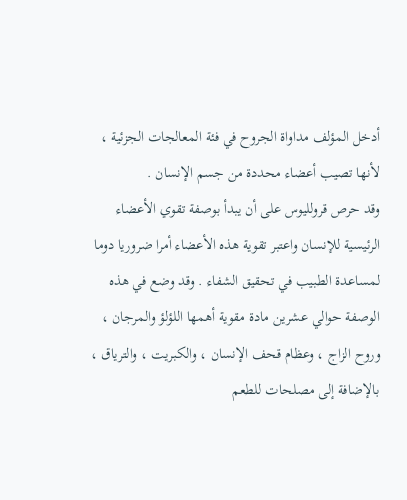أدخل المؤلف مداواة الجروح في فئة المعالجات الجزئية ، لأنها تصيب أعضاء محددة من جسم الإنسان .
وقد حرص قرولليوس على أن يبدأ بوصفة تقوي الأعضاء الرئيسية للإنسان واعتبر تقوية هذه الأعضاء أمرا ضروريا دوما لمساعدة الطبيب في تحقيق الشفاء . وقد وضع في هذه الوصفة حوالي عشرين مادة مقوية أهمها اللؤلؤ والمرجان ، وروح الزاج ، وعظام قحف الإنسان ، والكبريت ، والترياق ، بالإضافة إلى مصلحات للطعم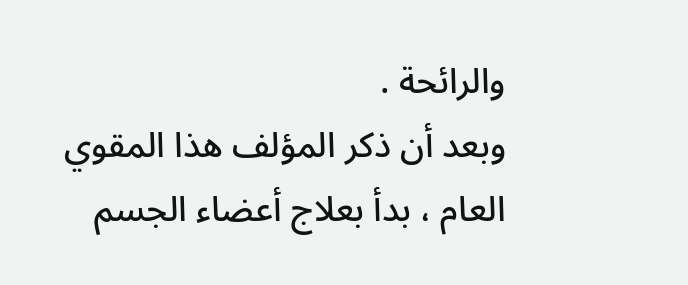والرائحة .
وبعد أن ذكر المؤلف هذا المقوي العام ، بدأ بعلاج أعضاء الجسم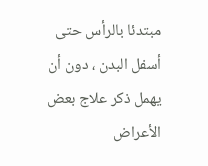مبتدئا بالرأس حتى أسفل البدن ، دون أن يهمل ذكر علاج بعض الأعراض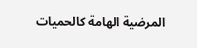المرضية الهامة كالحميات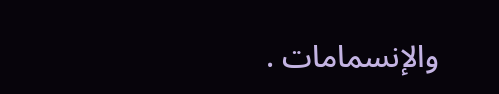والإنسمامات .